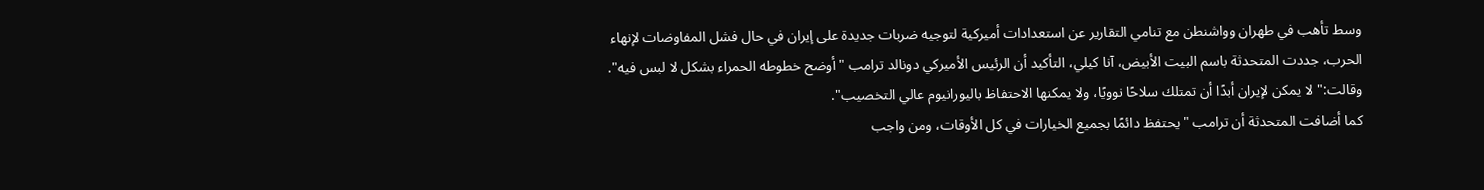وسط تأهب في طهران وواشنطن مع تنامي التقارير عن استعدادات أميركية لتوجيه ضربات جديدة على إيران في حال فشل المفاوضات لإنهاء الحرب، جددت المتحدثة باسم البيت الأبيض، آنا كيلي، التأكيد أن الرئيس الأميركي دونالد ترامب "أوضح خطوطه الحمراء بشكل لا لبس فيه". وقالت:" لا يمكن لإيران أبدًا أن تمتلك سلاحًا نوويًا، ولا يمكنها الاحتفاظ باليورانيوم عالي التخصيب".
كما أضافت المتحدثة أن ترامب "يحتفظ دائمًا بجميع الخيارات في كل الأوقات، ومن واجب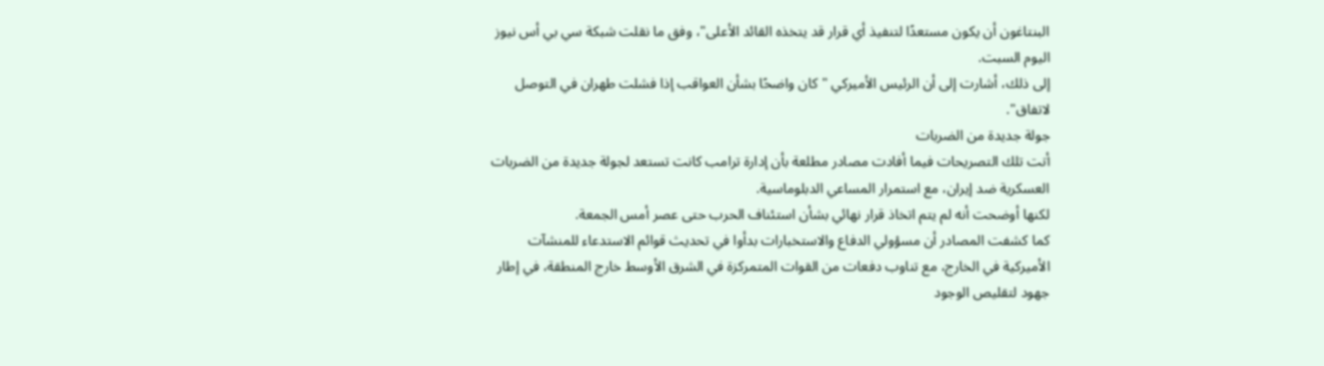البنتاغون أن يكون مستعدًا لتنفيذ أي قرار قد يتخذه القائد الأعلى"، وفق ما نقلت شبكة سي بي أس نيوز اليوم السبت.
إلى ذلك، أشارت إلى أن الرئيس الأميركي "كان واضحًا بشأن العواقب إذا فشلت طهران في التوصل لاتفاق".
جولة جديدة من الضربات
أتت تلك التصريحات فيما أفادت مصادر مطلعة بأن إدارة ترامب كانت تستعد لجولة جديدة من الضربات العسكرية ضد إيران، مع استمرار المساعي الدبلوماسية.
لكنها أوضحت أنه لم يتم اتخاذ قرار نهائي بشأن استئناف الحرب حتى عصر أمس الجمعة.
كما كشفت المصادر أن مسؤولي الدفاع والاستخبارات بدأوا في تحديث قوائم الاستدعاء للمنشآت الأميركية في الخارج، مع تناوب دفعات من القوات المتمركزة في الشرق الأوسط خارج المنطقة، في إطار جهود لتقليص الوجود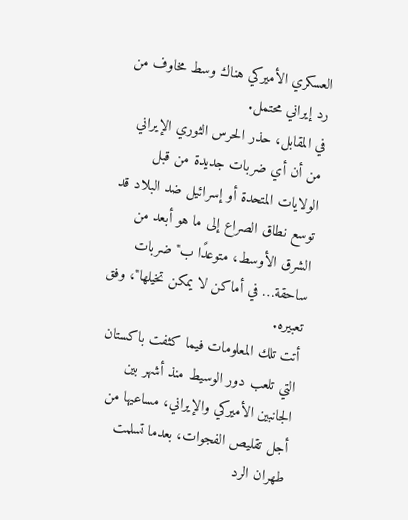العسكري الأميركي هناك وسط مخاوف من رد إيراني محتمل.
في المقابل، حذر الحرس الثوري الإيراني من أن أي ضربات جديدة من قبل الولايات المتحدة أو إسرائيل ضد البلاد قد توسع نطاق الصراع إلى ما هو أبعد من الشرق الأوسط، متوعدًا ب"ضربات ساحقة… في أماكن لا يمكن تخيلها"، وفق تعبيره.
أتت تلك المعلومات فيما كثفت باكستان التي تلعب دور الوسيط منذ أشهر بين الجانبين الأميركي والإيراني، مساعيها من أجل تقليص الفجوات، بعدما تسلمت طهران الرد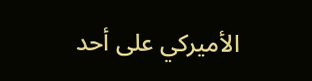الأميركي على أحد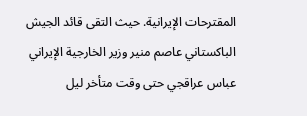المقترحات الإيرانية. حيث التقى قائد الجيش الباكستاني عاصم منير وزير الخارجية الإيراني عباس عراقجي حتى وقت متأخر ليل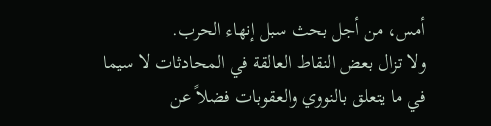أمس، من أجل بحث سبل إنهاء الحرب.
ولا تزال بعض النقاط العالقة في المحادثات لا سيما في ما يتعلق بالنووي والعقوبات فضلاً عن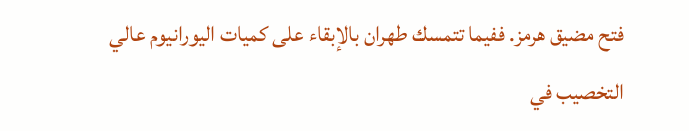فتح مضيق هرمز. ففيما تتمسك طهران بالإبقاء على كميات اليورانيوم عالي التخصيب في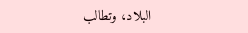البلاد، وتطالب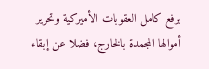برفع كامل العقوبات الأميركية وتحرير أموالها المجمدة بالخارج، فضلا عن إبقاء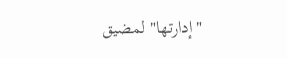"إدارتها" لمضيق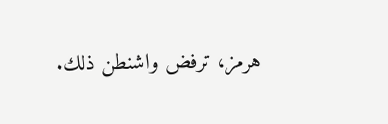هرمز، ترفض واشنطن ذلك.